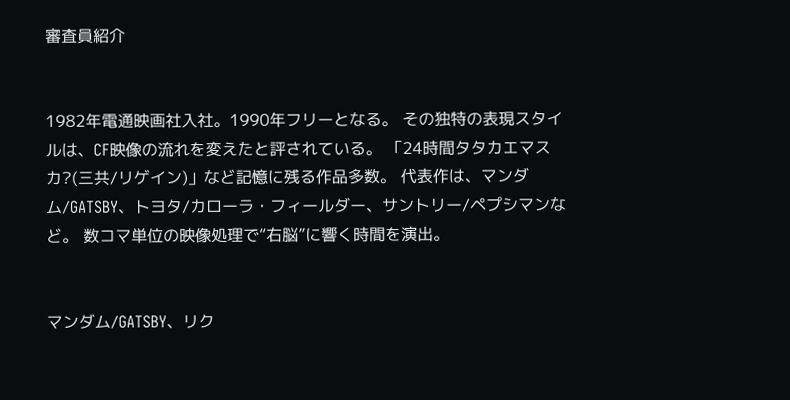審査員紹介


1982年電通映画社入社。1990年フリーとなる。 その独特の表現スタイルは、CF映像の流れを変えたと評されている。 「24時間タタカエマスカ?(三共/リゲイン)」など記憶に残る作品多数。 代表作は、マンダム/GATSBY、トヨタ/カローラ・フィールダー、サントリー/ペプシマンなど。 数コマ単位の映像処理で“右脳”に響く時間を演出。


マンダム/GATSBY、リク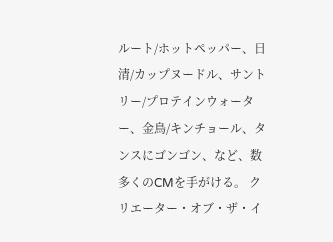ルート/ホットペッパー、日清/カップヌードル、サントリー/プロテインウォーター、金鳥/キンチョール、タンスにゴンゴン、など、数多くのCMを手がける。 クリエーター・オブ・ザ・イ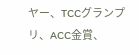ヤー、TCCグランプリ、ACC金賞、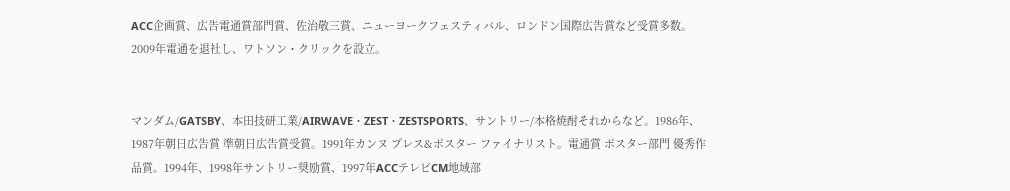ACC企画賞、広告電通賞部門賞、佐治敬三賞、ニューヨークフェスティバル、ロンドン国際広告賞など受賞多数。 2009年電通を退社し、ワトソン・クリックを設立。


マンダム/GATSBY、本田技研工業/AIRWAVE・ZEST・ZESTSPORTS、サントリー/本格焼酎それからなど。1986年、1987年朝日広告賞 準朝日広告賞受賞。1991年カンヌ プレス&ポスター ファイナリスト。電通賞 ポスター部門 優秀作品賞。1994年、1998年サントリー奨励賞、1997年ACCテレビCM地域部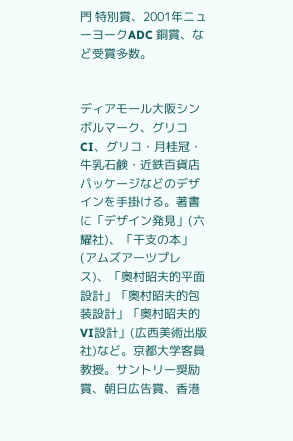門 特別賞、2001年ニューヨークADC 銅賞、など受賞多数。


ディアモール大阪シンボルマーク、グリコCI、グリコ・月桂冠・牛乳石鹸・近鉄百貨店パッケージなどのデザインを手掛ける。著書に「デザイン発見」(六耀社)、「干支の本」(アムズアーツプレス)、「奥村昭夫的平面設計」「奥村昭夫的包装設計」「奥村昭夫的VI設計」(広西美術出版社)など。京都大学客員教授。サントリー奨励賞、朝日広告賞、香港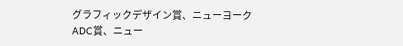グラフィックデザイン賞、ニューヨークADC賞、ニュー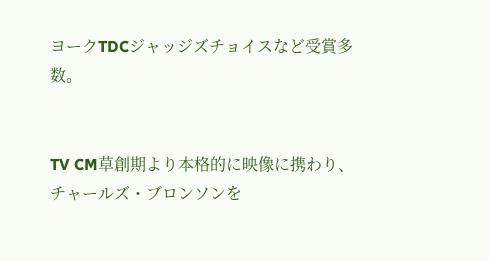ヨークTDCジャッジズチョイスなど受賞多数。


TV CM草創期より本格的に映像に携わり、チャールズ・ブロンソンを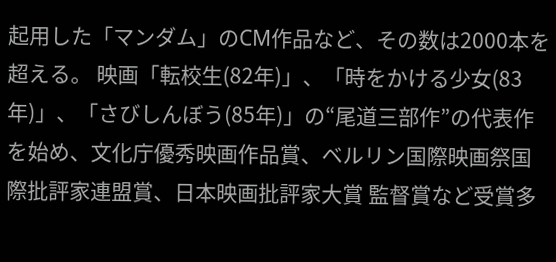起用した「マンダム」のCM作品など、その数は2000本を超える。 映画「転校生(82年)」、「時をかける少女(83年)」、「さびしんぼう(85年)」の“尾道三部作”の代表作を始め、文化庁優秀映画作品賞、ベルリン国際映画祭国際批評家連盟賞、日本映画批評家大賞 監督賞など受賞多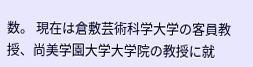数。 現在は倉敷芸術科学大学の客員教授、尚美学園大学大学院の教授に就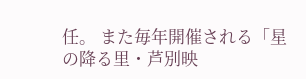任。 また毎年開催される「星の降る里・芦別映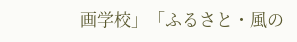画学校」「ふるさと・風の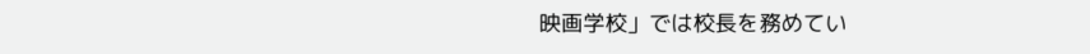映画学校」では校長を務めてい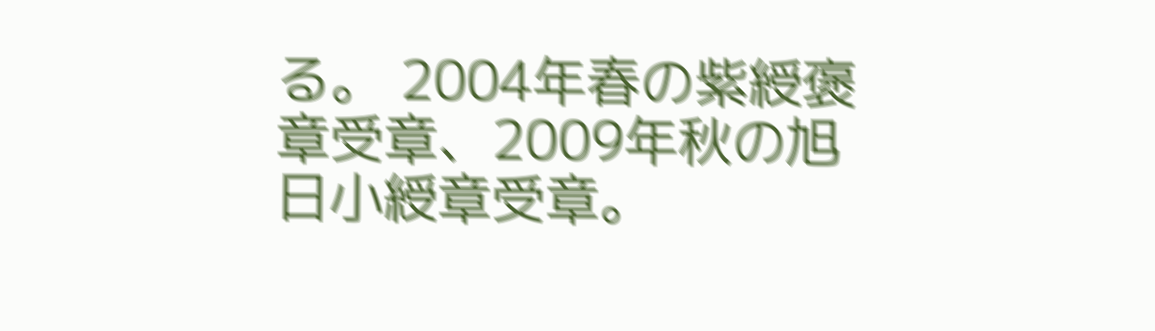る。 2004年春の紫綬褒章受章、2009年秋の旭日小綬章受章。